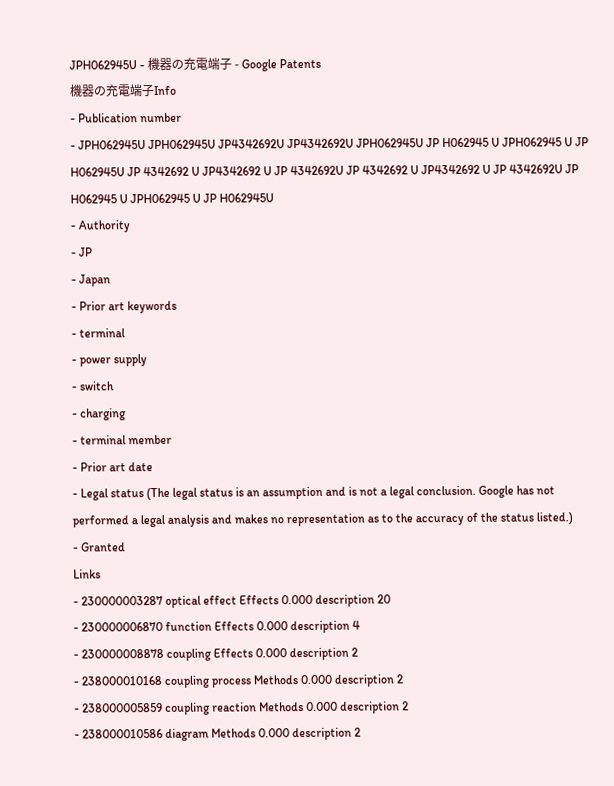JPH062945U - 機器の充電端子 - Google Patents
機器の充電端子Info
- Publication number
- JPH062945U JPH062945U JP4342692U JP4342692U JPH062945U JP H062945 U JPH062945 U JP H062945U JP 4342692 U JP4342692 U JP 4342692U JP 4342692 U JP4342692 U JP 4342692U JP H062945 U JPH062945 U JP H062945U
- Authority
- JP
- Japan
- Prior art keywords
- terminal
- power supply
- switch
- charging
- terminal member
- Prior art date
- Legal status (The legal status is an assumption and is not a legal conclusion. Google has not performed a legal analysis and makes no representation as to the accuracy of the status listed.)
- Granted
Links
- 230000003287 optical effect Effects 0.000 description 20
- 230000006870 function Effects 0.000 description 4
- 230000008878 coupling Effects 0.000 description 2
- 238000010168 coupling process Methods 0.000 description 2
- 238000005859 coupling reaction Methods 0.000 description 2
- 238000010586 diagram Methods 0.000 description 2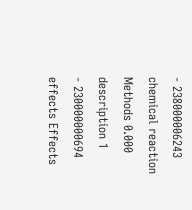- 238000006243 chemical reaction Methods 0.000 description 1
- 230000000694 effects Effects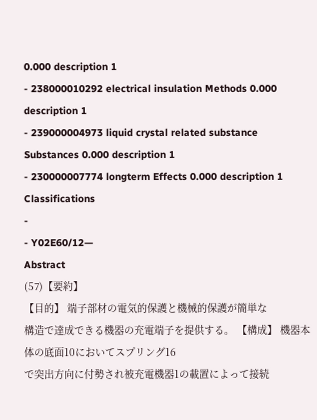0.000 description 1
- 238000010292 electrical insulation Methods 0.000 description 1
- 239000004973 liquid crystal related substance Substances 0.000 description 1
- 230000007774 longterm Effects 0.000 description 1
Classifications
-
- Y02E60/12—
Abstract
(57)【要約】
【目的】 端子部材の電気的保護と機械的保護が簡単な
構造で達成できる機器の充電端子を提供する。 【構成】 機器本体の底面10においてスプリング16
で突出方向に付勢され被充電機器1の載置によって接続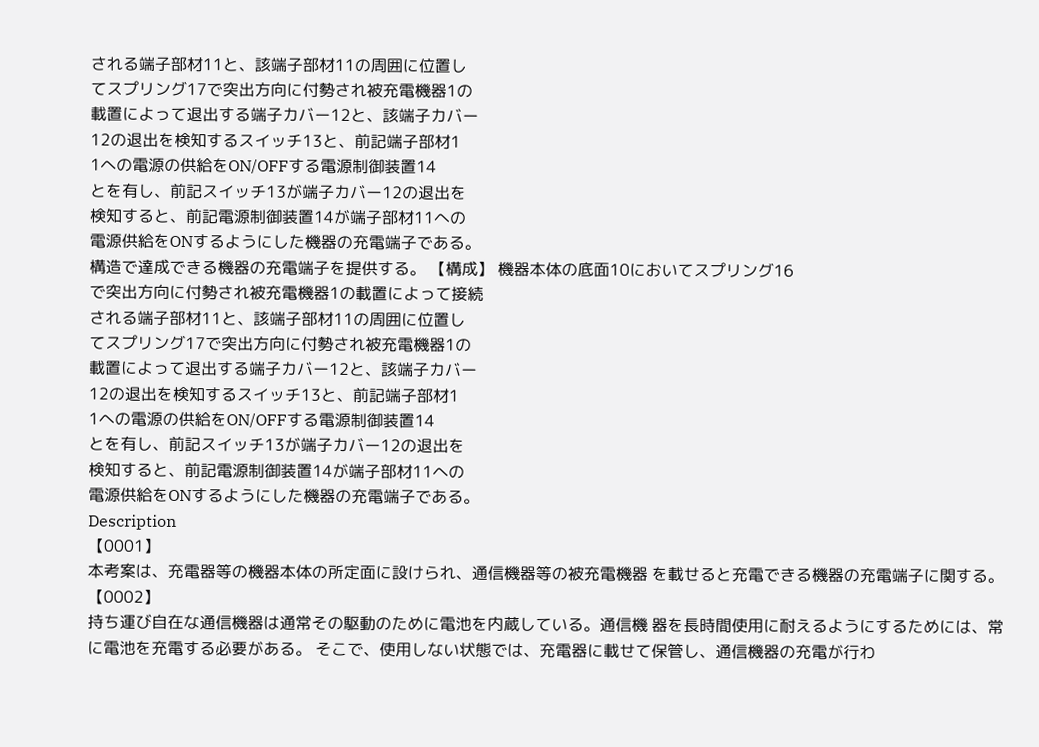される端子部材11と、該端子部材11の周囲に位置し
てスプリング17で突出方向に付勢され被充電機器1の
載置によって退出する端子カバー12と、該端子カバー
12の退出を検知するスイッチ13と、前記端子部材1
1への電源の供給をON/OFFする電源制御装置14
とを有し、前記スイッチ13が端子カバー12の退出を
検知すると、前記電源制御装置14が端子部材11への
電源供給をONするようにした機器の充電端子である。
構造で達成できる機器の充電端子を提供する。 【構成】 機器本体の底面10においてスプリング16
で突出方向に付勢され被充電機器1の載置によって接続
される端子部材11と、該端子部材11の周囲に位置し
てスプリング17で突出方向に付勢され被充電機器1の
載置によって退出する端子カバー12と、該端子カバー
12の退出を検知するスイッチ13と、前記端子部材1
1への電源の供給をON/OFFする電源制御装置14
とを有し、前記スイッチ13が端子カバー12の退出を
検知すると、前記電源制御装置14が端子部材11への
電源供給をONするようにした機器の充電端子である。
Description
【0001】
本考案は、充電器等の機器本体の所定面に設けられ、通信機器等の被充電機器 を載せると充電できる機器の充電端子に関する。
【0002】
持ち運び自在な通信機器は通常その駆動のために電池を内蔵している。通信機 器を長時間使用に耐えるようにするためには、常に電池を充電する必要がある。 そこで、使用しない状態では、充電器に載せて保管し、通信機器の充電が行わ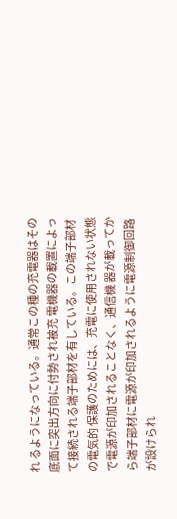れ るようになっている。通常この種の充電器はその底面に突出方向に付勢され被充 電機器の載置によって接続される端子部材を有している。この端子部材の電気的 保護のためには、充電に使用されない状態で電源が印加されることなく、通信機 器が載ってから端子部材に電源が印加されるように電源制御回路が設けられ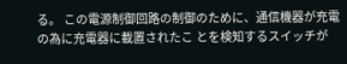る。 この電源制御回路の制御のために、通信機器が充電の為に充電器に載置されたこ とを検知するスイッチが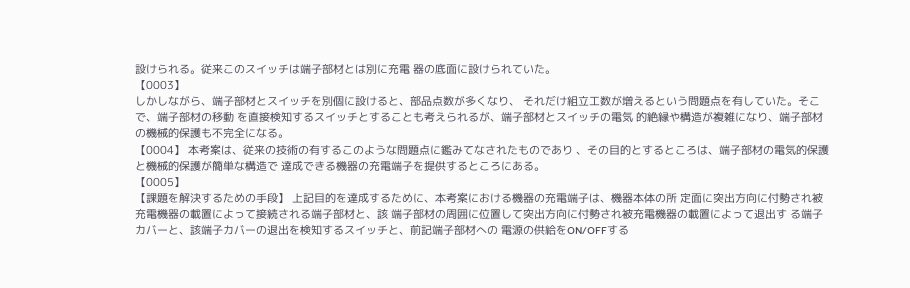設けられる。従来このスイッチは端子部材とは別に充電 器の底面に設けられていた。
【0003】
しかしながら、端子部材とスイッチを別個に設けると、部品点数が多くなり、 それだけ組立工数が増えるという問題点を有していた。そこで、端子部材の移動 を直接検知するスイッチとすることも考えられるが、端子部材とスイッチの電気 的絶縁や構造が複雑になり、端子部材の機械的保護も不完全になる。
【0004】 本考案は、従来の技術の有するこのような問題点に鑑みてなされたものであり 、その目的とするところは、端子部材の電気的保護と機械的保護が簡単な構造で 達成できる機器の充電端子を提供するところにある。
【0005】
【課題を解決するための手段】 上記目的を達成するために、本考案における機器の充電端子は、機器本体の所 定面に突出方向に付勢され被充電機器の載置によって接続される端子部材と、該 端子部材の周囲に位置して突出方向に付勢され被充電機器の載置によって退出す る端子カバーと、該端子カバーの退出を検知するスイッチと、前記端子部材への 電源の供給をON/OFFする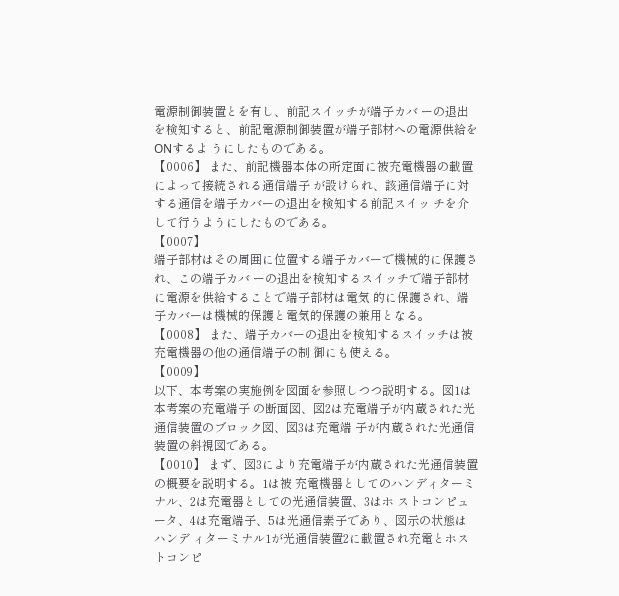電源制御装置とを有し、前記スイッチが端子カバ ーの退出を検知すると、前記電源制御装置が端子部材への電源供給をONするよ うにしたものである。
【0006】 また、前記機器本体の所定面に被充電機器の載置によって接続される通信端子 が設けられ、該通信端子に対する通信を端子カバーの退出を検知する前記スイッ チを介して行うようにしたものである。
【0007】
端子部材はその周囲に位置する端子カバーで機械的に保護され、この端子カバ ーの退出を検知するスイッチで端子部材に電源を供給することで端子部材は電気 的に保護され、端子カバーは機械的保護と電気的保護の兼用となる。
【0008】 また、端子カバーの退出を検知するスイッチは被充電機器の他の通信端子の制 御にも使える。
【0009】
以下、本考案の実施例を図面を参照しつつ説明する。図1は本考案の充電端子 の断面図、図2は充電端子が内蔵された光通信装置のブロック図、図3は充電端 子が内蔵された光通信装置の斜視図である。
【0010】 まず、図3により充電端子が内蔵された光通信装置の概要を説明する。1は被 充電機器としてのハンディターミナル、2は充電器としての光通信装置、3はホ ストコンピュータ、4は充電端子、5は光通信素子であり、図示の状態はハンデ ィターミナル1が光通信装置2に載置され充電とホストコンピ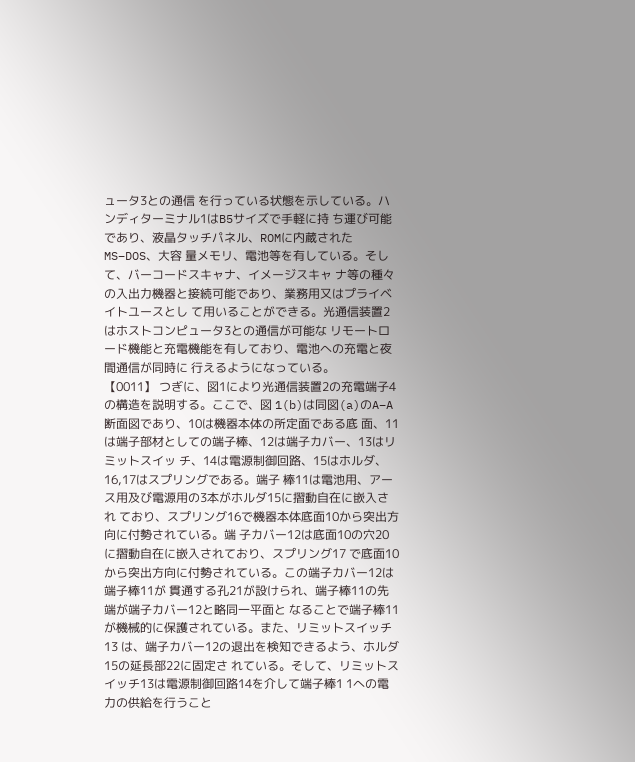ュータ3との通信 を行っている状態を示している。ハンディターミナル1はB5サイズで手軽に持 ち運び可能であり、液晶タッチパネル、ROMに内蔵されたMS−DOS、大容 量メモリ、電池等を有している。そして、バーコードスキャナ、イメージスキャ ナ等の種々の入出力機器と接続可能であり、業務用又はプライベイトユースとし て用いることができる。光通信装置2はホストコンピュータ3との通信が可能な リモートロード機能と充電機能を有しており、電池への充電と夜間通信が同時に 行えるようになっている。
【0011】 つぎに、図1により光通信装置2の充電端子4の構造を説明する。ここで、図 1(b)は同図(a)のA−A断面図であり、10は機器本体の所定面である底 面、11は端子部材としての端子棒、12は端子カバー、13はリミットスイッ チ、14は電源制御回路、15はホルダ、16,17はスプリングである。端子 棒11は電池用、アース用及び電源用の3本がホルダ15に摺動自在に嵌入され ており、スプリング16で機器本体底面10から突出方向に付勢されている。端 子カバー12は底面10の穴20に摺動自在に嵌入されており、スプリング17 で底面10から突出方向に付勢されている。この端子カバー12は端子棒11が 貫通する孔21が設けられ、端子棒11の先端が端子カバー12と略同一平面と なることで端子棒11が機械的に保護されている。また、リミットスイッチ13 は、端子カバー12の退出を検知できるよう、ホルダ15の延長部22に固定さ れている。そして、リミットスイッチ13は電源制御回路14を介して端子棒1 1への電力の供給を行うこと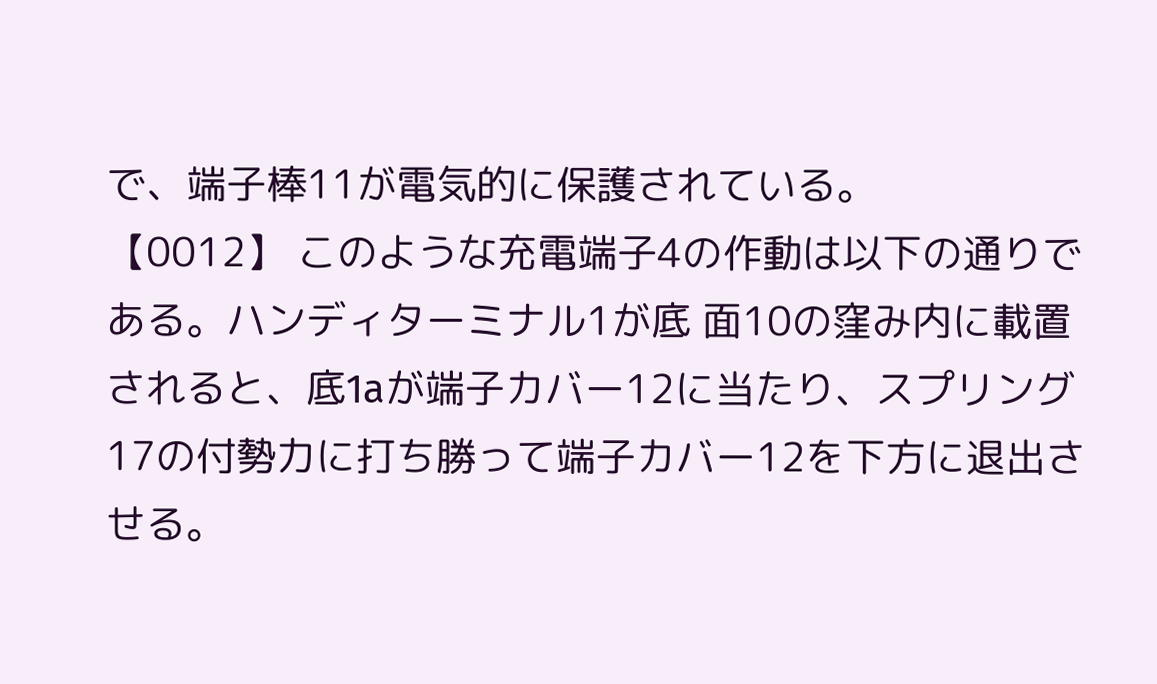で、端子棒11が電気的に保護されている。
【0012】 このような充電端子4の作動は以下の通りである。ハンディターミナル1が底 面10の窪み内に載置されると、底1aが端子カバー12に当たり、スプリング 17の付勢力に打ち勝って端子カバー12を下方に退出させる。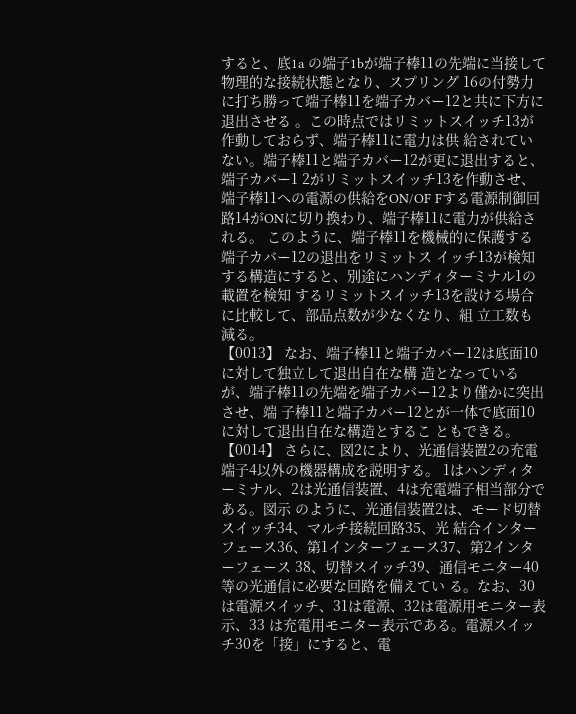すると、底1a の端子1bが端子棒11の先端に当接して物理的な接続状態となり、スプリング 16の付勢力に打ち勝って端子棒11を端子カバー12と共に下方に退出させる 。この時点ではリミットスイッチ13が作動しておらず、端子棒11に電力は供 給されていない。端子棒11と端子カバー12が更に退出すると、端子カバー1 2がリミットスイッチ13を作動させ、端子棒11への電源の供給をON/OF Fする電源制御回路14がONに切り換わり、端子棒11に電力が供給される。 このように、端子棒11を機械的に保護する端子カバー12の退出をリミットス イッチ13が検知する構造にすると、別途にハンディターミナル1の載置を検知 するリミットスイッチ13を設ける場合に比較して、部品点数が少なくなり、組 立工数も減る。
【0013】 なお、端子棒11と端子カバー12は底面10に対して独立して退出自在な構 造となっているが、端子棒11の先端を端子カバー12より僅かに突出させ、端 子棒11と端子カバー12とが一体で底面10に対して退出自在な構造とするこ ともできる。
【0014】 さらに、図2により、光通信装置2の充電端子4以外の機器構成を説明する。 1はハンディターミナル、2は光通信装置、4は充電端子相当部分である。図示 のように、光通信装置2は、モード切替スイッチ34、マルチ接続回路35、光 結合インターフェース36、第1インターフェース37、第2インターフェース 38、切替スイッチ39、通信モニター40等の光通信に必要な回路を備えてい る。なお、30は電源スイッチ、31は電源、32は電源用モニター表示、33 は充電用モニター表示である。電源スイッチ30を「接」にすると、電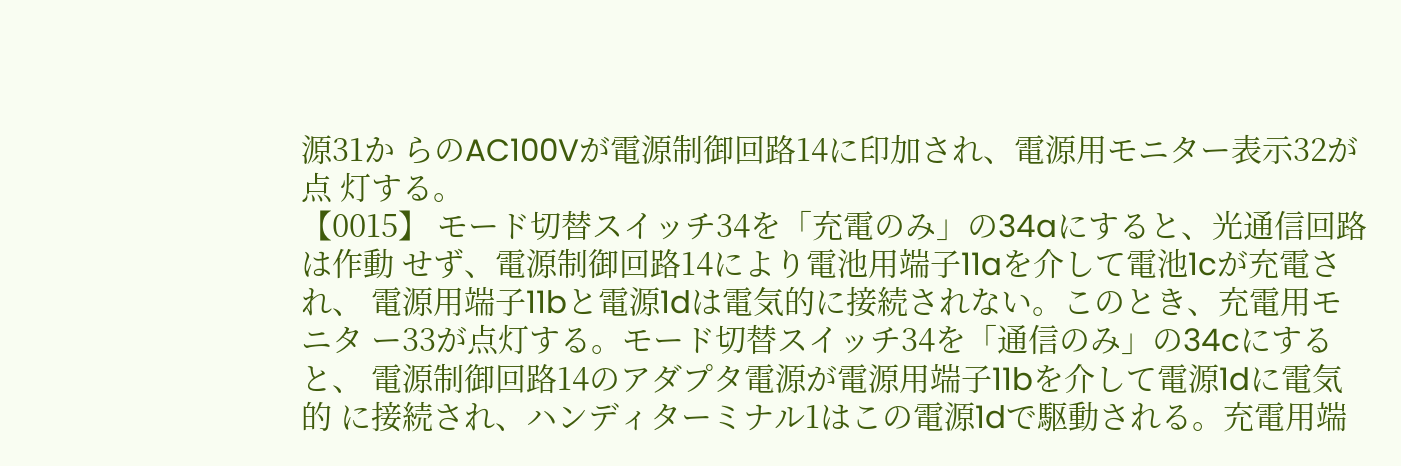源31か らのAC100Vが電源制御回路14に印加され、電源用モニター表示32が点 灯する。
【0015】 モード切替スイッチ34を「充電のみ」の34aにすると、光通信回路は作動 せず、電源制御回路14により電池用端子11aを介して電池1cが充電され、 電源用端子11bと電源1dは電気的に接続されない。このとき、充電用モニタ ー33が点灯する。モード切替スイッチ34を「通信のみ」の34cにすると、 電源制御回路14のアダプタ電源が電源用端子11bを介して電源1dに電気的 に接続され、ハンディターミナル1はこの電源1dで駆動される。充電用端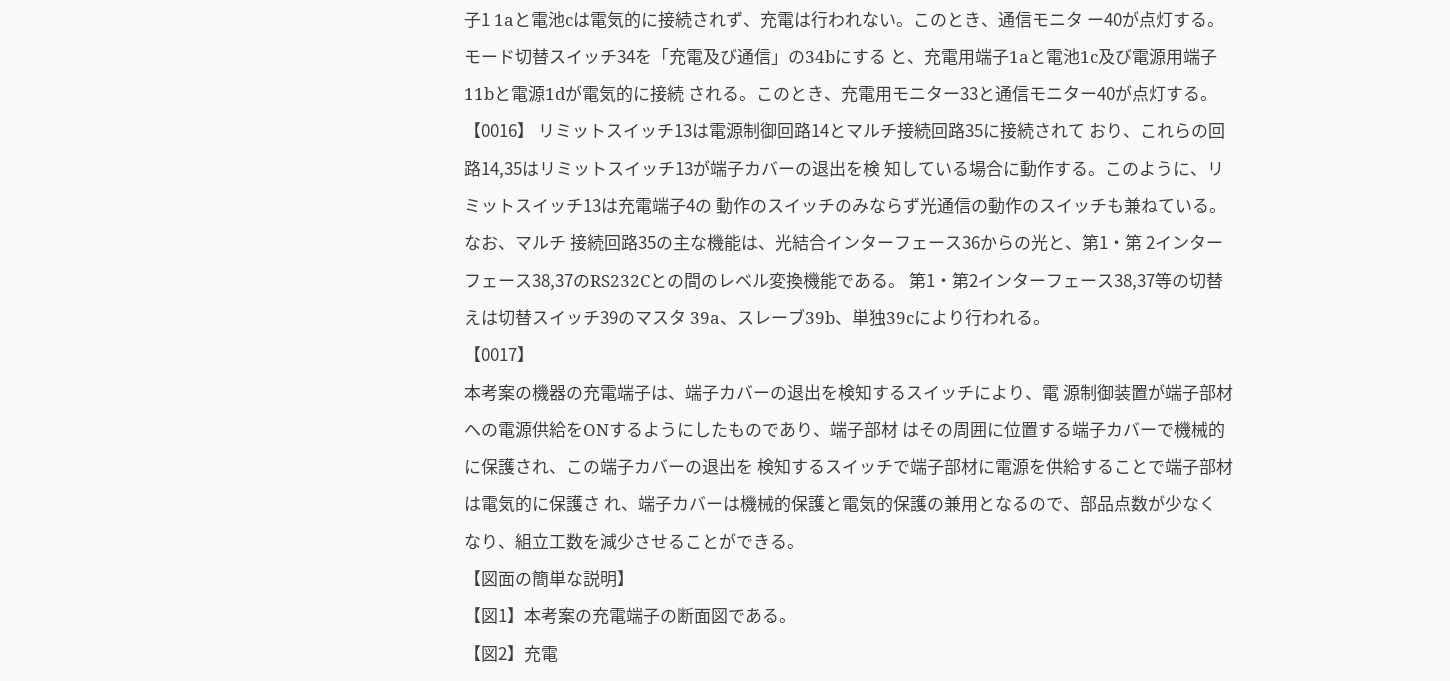子1 1aと電池cは電気的に接続されず、充電は行われない。このとき、通信モニタ ー40が点灯する。モード切替スイッチ34を「充電及び通信」の34bにする と、充電用端子1aと電池1c及び電源用端子11bと電源1dが電気的に接続 される。このとき、充電用モニター33と通信モニター40が点灯する。
【0016】 リミットスイッチ13は電源制御回路14とマルチ接続回路35に接続されて おり、これらの回路14,35はリミットスイッチ13が端子カバーの退出を検 知している場合に動作する。このように、リミットスイッチ13は充電端子4の 動作のスイッチのみならず光通信の動作のスイッチも兼ねている。なお、マルチ 接続回路35の主な機能は、光結合インターフェース36からの光と、第1・第 2インターフェース38,37のRS232Cとの間のレベル変換機能である。 第1・第2インターフェース38,37等の切替えは切替スイッチ39のマスタ 39a、スレーブ39b、単独39cにより行われる。
【0017】
本考案の機器の充電端子は、端子カバーの退出を検知するスイッチにより、電 源制御装置が端子部材への電源供給をONするようにしたものであり、端子部材 はその周囲に位置する端子カバーで機械的に保護され、この端子カバーの退出を 検知するスイッチで端子部材に電源を供給することで端子部材は電気的に保護さ れ、端子カバーは機械的保護と電気的保護の兼用となるので、部品点数が少なく なり、組立工数を減少させることができる。
【図面の簡単な説明】
【図1】本考案の充電端子の断面図である。
【図2】充電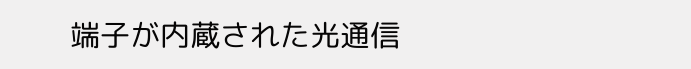端子が内蔵された光通信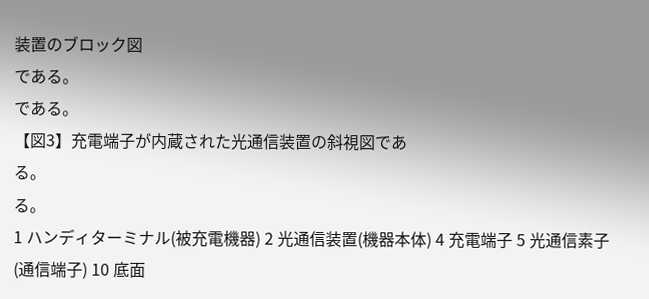装置のブロック図
である。
である。
【図3】充電端子が内蔵された光通信装置の斜視図であ
る。
る。
1 ハンディターミナル(被充電機器) 2 光通信装置(機器本体) 4 充電端子 5 光通信素子(通信端子) 10 底面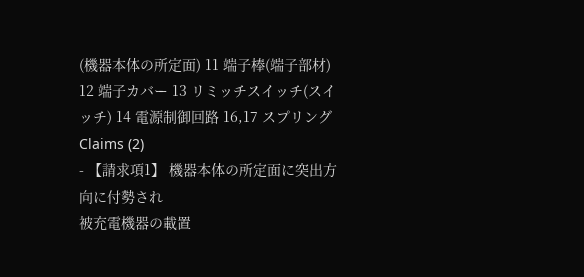(機器本体の所定面) 11 端子棒(端子部材) 12 端子カバー 13 リミッチスイッチ(スイッチ) 14 電源制御回路 16,17 スプリング
Claims (2)
- 【請求項1】 機器本体の所定面に突出方向に付勢され
被充電機器の載置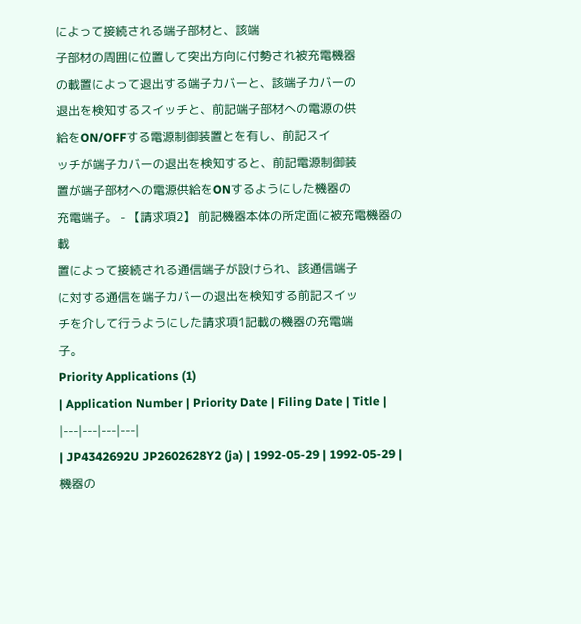によって接続される端子部材と、該端
子部材の周囲に位置して突出方向に付勢され被充電機器
の載置によって退出する端子カバーと、該端子カバーの
退出を検知するスイッチと、前記端子部材への電源の供
給をON/OFFする電源制御装置とを有し、前記スイ
ッチが端子カバーの退出を検知すると、前記電源制御装
置が端子部材への電源供給をONするようにした機器の
充電端子。 - 【請求項2】 前記機器本体の所定面に被充電機器の載
置によって接続される通信端子が設けられ、該通信端子
に対する通信を端子カバーの退出を検知する前記スイッ
チを介して行うようにした請求項1記載の機器の充電端
子。
Priority Applications (1)
| Application Number | Priority Date | Filing Date | Title |
|---|---|---|---|
| JP4342692U JP2602628Y2 (ja) | 1992-05-29 | 1992-05-29 | 機器の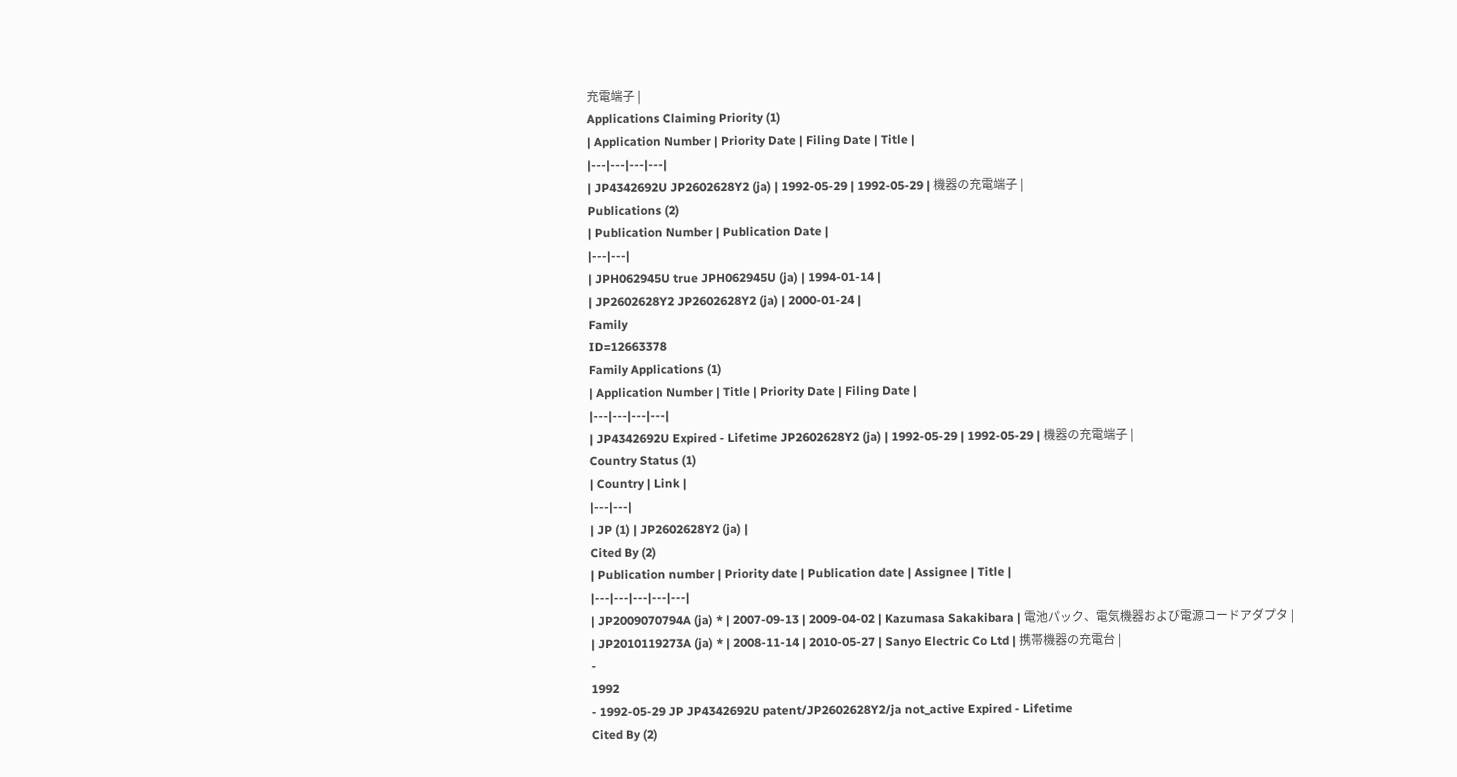充電端子 |
Applications Claiming Priority (1)
| Application Number | Priority Date | Filing Date | Title |
|---|---|---|---|
| JP4342692U JP2602628Y2 (ja) | 1992-05-29 | 1992-05-29 | 機器の充電端子 |
Publications (2)
| Publication Number | Publication Date |
|---|---|
| JPH062945U true JPH062945U (ja) | 1994-01-14 |
| JP2602628Y2 JP2602628Y2 (ja) | 2000-01-24 |
Family
ID=12663378
Family Applications (1)
| Application Number | Title | Priority Date | Filing Date |
|---|---|---|---|
| JP4342692U Expired - Lifetime JP2602628Y2 (ja) | 1992-05-29 | 1992-05-29 | 機器の充電端子 |
Country Status (1)
| Country | Link |
|---|---|
| JP (1) | JP2602628Y2 (ja) |
Cited By (2)
| Publication number | Priority date | Publication date | Assignee | Title |
|---|---|---|---|---|
| JP2009070794A (ja) * | 2007-09-13 | 2009-04-02 | Kazumasa Sakakibara | 電池パック、電気機器および電源コードアダプタ |
| JP2010119273A (ja) * | 2008-11-14 | 2010-05-27 | Sanyo Electric Co Ltd | 携帯機器の充電台 |
-
1992
- 1992-05-29 JP JP4342692U patent/JP2602628Y2/ja not_active Expired - Lifetime
Cited By (2)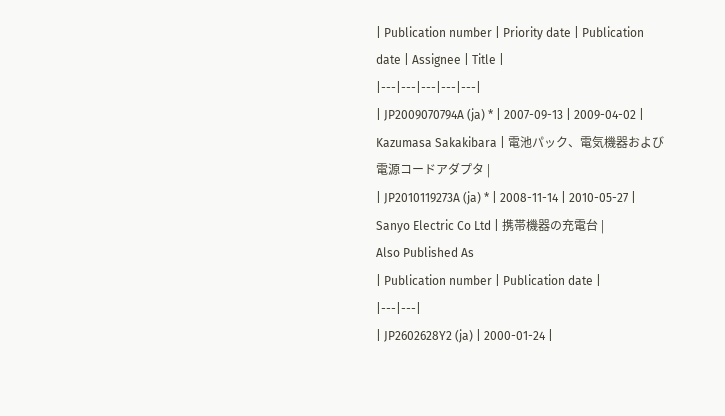| Publication number | Priority date | Publication date | Assignee | Title |
|---|---|---|---|---|
| JP2009070794A (ja) * | 2007-09-13 | 2009-04-02 | Kazumasa Sakakibara | 電池パック、電気機器および電源コードアダプタ |
| JP2010119273A (ja) * | 2008-11-14 | 2010-05-27 | Sanyo Electric Co Ltd | 携帯機器の充電台 |
Also Published As
| Publication number | Publication date |
|---|---|
| JP2602628Y2 (ja) | 2000-01-24 |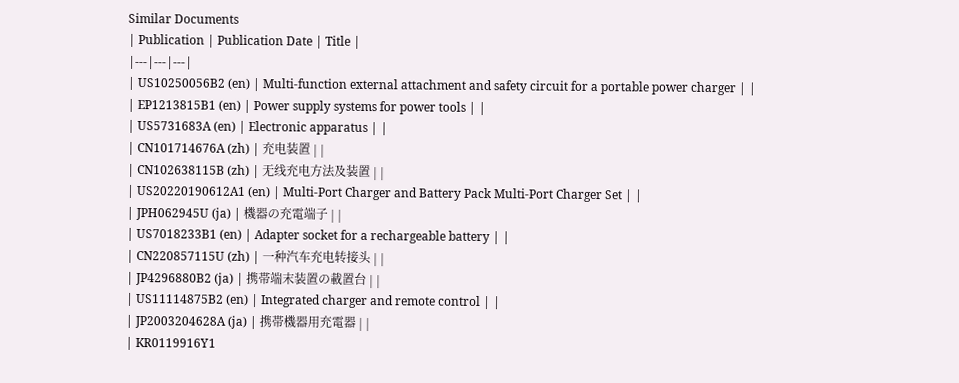Similar Documents
| Publication | Publication Date | Title |
|---|---|---|
| US10250056B2 (en) | Multi-function external attachment and safety circuit for a portable power charger | |
| EP1213815B1 (en) | Power supply systems for power tools | |
| US5731683A (en) | Electronic apparatus | |
| CN101714676A (zh) | 充电装置 | |
| CN102638115B (zh) | 无线充电方法及装置 | |
| US20220190612A1 (en) | Multi-Port Charger and Battery Pack Multi-Port Charger Set | |
| JPH062945U (ja) | 機器の充電端子 | |
| US7018233B1 (en) | Adapter socket for a rechargeable battery | |
| CN220857115U (zh) | 一种汽车充电转接头 | |
| JP4296880B2 (ja) | 携帯端末装置の載置台 | |
| US11114875B2 (en) | Integrated charger and remote control | |
| JP2003204628A (ja) | 携帯機器用充電器 | |
| KR0119916Y1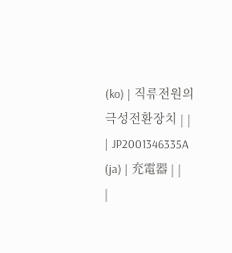(ko) | 직류전원의 극성전환장치 | |
| JP2001346335A (ja) | 充電器 | |
|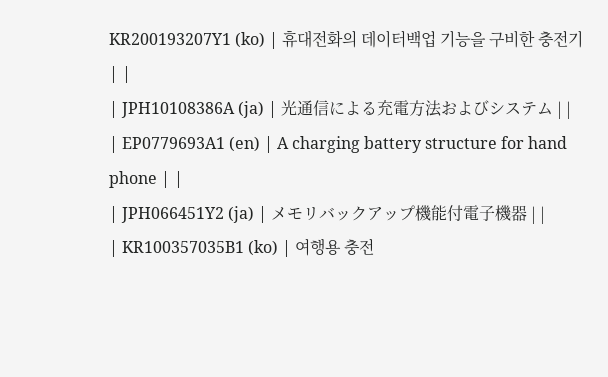KR200193207Y1 (ko) | 휴대전화의 데이터백업 기능을 구비한 충전기 | |
| JPH10108386A (ja) | 光通信による充電方法およびシステム | |
| EP0779693A1 (en) | A charging battery structure for hand phone | |
| JPH066451Y2 (ja) | メモリバックアップ機能付電子機器 | |
| KR100357035B1 (ko) | 여행용 충전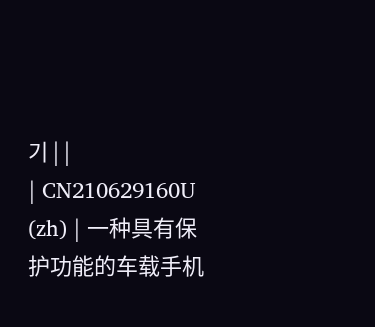기 | |
| CN210629160U (zh) | 一种具有保护功能的车载手机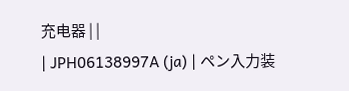充电器 | |
| JPH06138997A (ja) | ペン入力装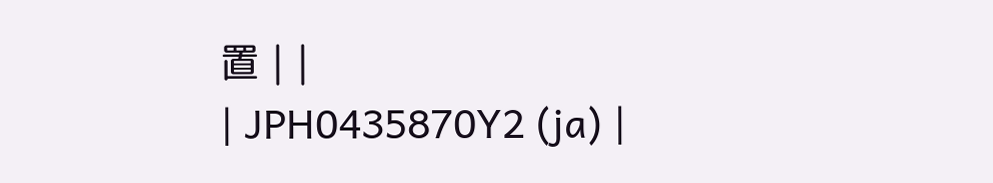置 | |
| JPH0435870Y2 (ja) |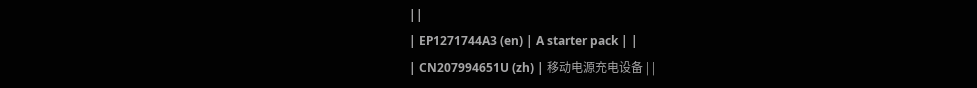||
| EP1271744A3 (en) | A starter pack | |
| CN207994651U (zh) | 移动电源充电设备 | |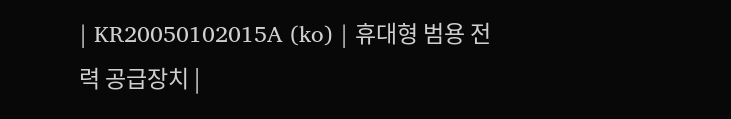| KR20050102015A (ko) | 휴대형 범용 전력 공급장치 |